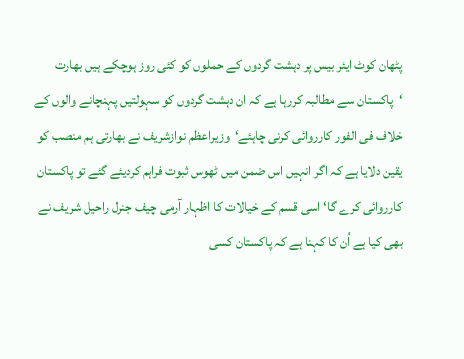پٹھان کوٹ ایئر بیس پر دہشت گردوں کے حملوں کو کئی روز ہوچکے ہیں بھارت ‘پاکستان سے مطالبہ کررہا ہے کہ ان دہشت گردوں کو سہولتیں پہنچانے والوں کے خلاف فی الفور کارروائی کرنی چاہئے‘وزیراعظم نوازشریف نے بھارتی ہم منصب کو یقین دلایا ہے کہ اگر انہیں اس ضمن میں ٹھوس ثبوت فراہم کردیئے گئے تو پاکستان کارروائی کرے گا‘ اسی قسم کے خیالات کا اظہار آرمی چیف جنرل راحیل شریف نے بھی کیا ہے اُن کا کہنا ہے کہ پاکستان کسی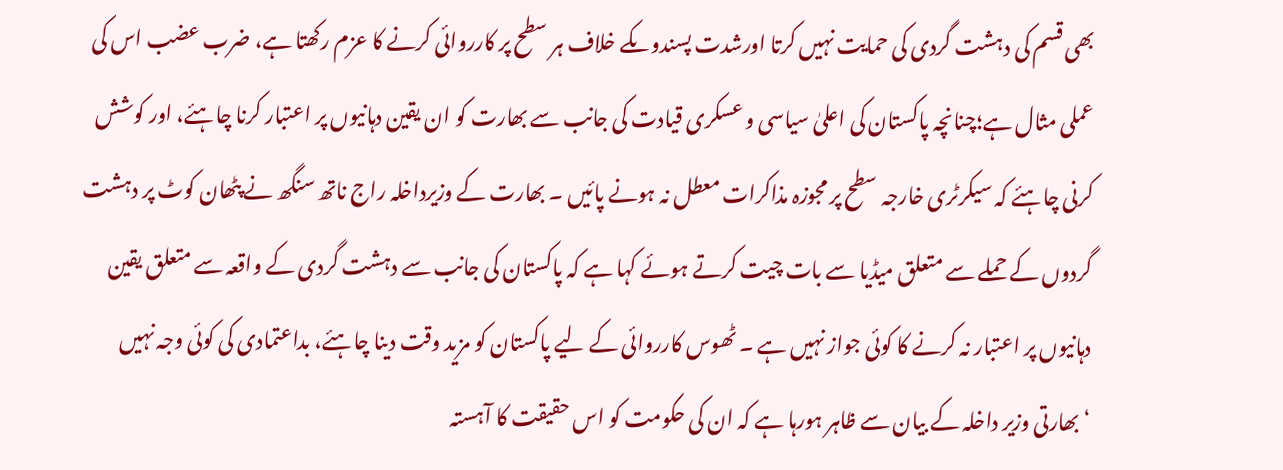بھی قسم کی دہشت گردی کی حمایت نہیں کرتا اورشدت پسندوںکے خلاف ہر سطح پر کارروائی کرنے کا عزم رکھتا ہے، ضرب عضب اس کی عملی مثال ہے؛چنانچہ پاکستان کی اعلیٰ سیاسی و عسکری قیادت کی جانب سے بھارت کو ان یقین دہانیوں پر اعتبار کرنا چاہئے، اور کوشش کرنی چاہئے کہ سیکرٹری خارجہ سطح پر مجوزہ مذاکرات معطل نہ ہونے پائیں ۔ بھارت کے وزیرداخلہ راج ناتھ سنگھ نے پٹھان کوٹ پر دہشت گردوں کے حملے سے متعلق میڈیا سے بات چیت کرتے ہوئے کہا ہے کہ پاکستان کی جانب سے دہشت گردی کے واقعہ سے متعلق یقین دہانیوں پر اعتبار نہ کرنے کا کوئی جواز نہیں ہے ۔ ٹھوس کارروائی کے لیے پاکستان کو مزید وقت دینا چاہئے، بداعتمادی کی کوئی وجہ نہیں ‘بھارتی وزیر داخلہ کے بیان سے ظاہر ہورہا ہے کہ ان کی حکومت کو اس حقیقت کا آہستہ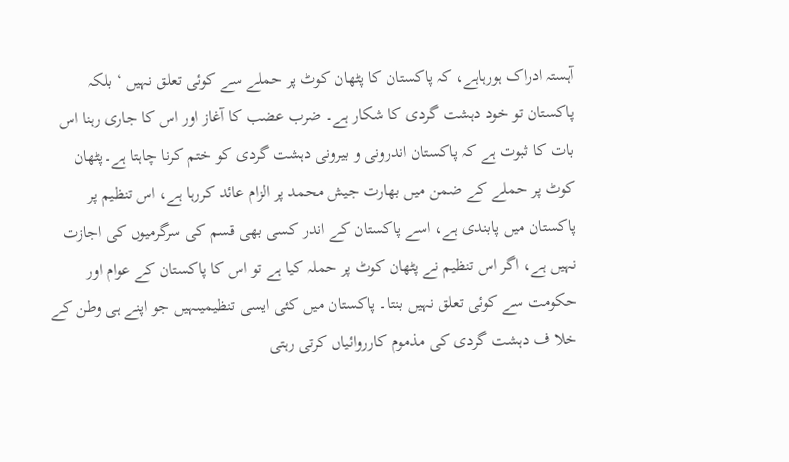آہستہ ادراک ہورہاہے، کہ پاکستان کا پٹھان کوٹ پر حملے سے کوئی تعلق نہیں ‘ بلکہ پاکستان تو خود دہشت گردی کا شکار ہے۔ ضرب عضب کا آغاز اور اس کا جاری رہنا اس بات کا ثبوت ہے کہ پاکستان اندرونی و بیرونی دہشت گردی کو ختم کرنا چاہتا ہے۔پٹھان کوٹ پر حملے کے ضمن میں بھارت جیش محمد پر الزام عائد کررہا ہے، اس تنظیم پر پاکستان میں پابندی ہے، اسے پاکستان کے اندر کسی بھی قسم کی سرگرمیوں کی اجازت نہیں ہے، اگر اس تنظیم نے پٹھان کوٹ پر حملہ کیا ہے تو اس کا پاکستان کے عوام اور حکومت سے کوئی تعلق نہیں بنتا۔ پاکستان میں کئی ایسی تنظیمیںہیں جو اپنے ہی وطن کے خلا ف دہشت گردی کی مذموم کارروائیاں کرتی رہتی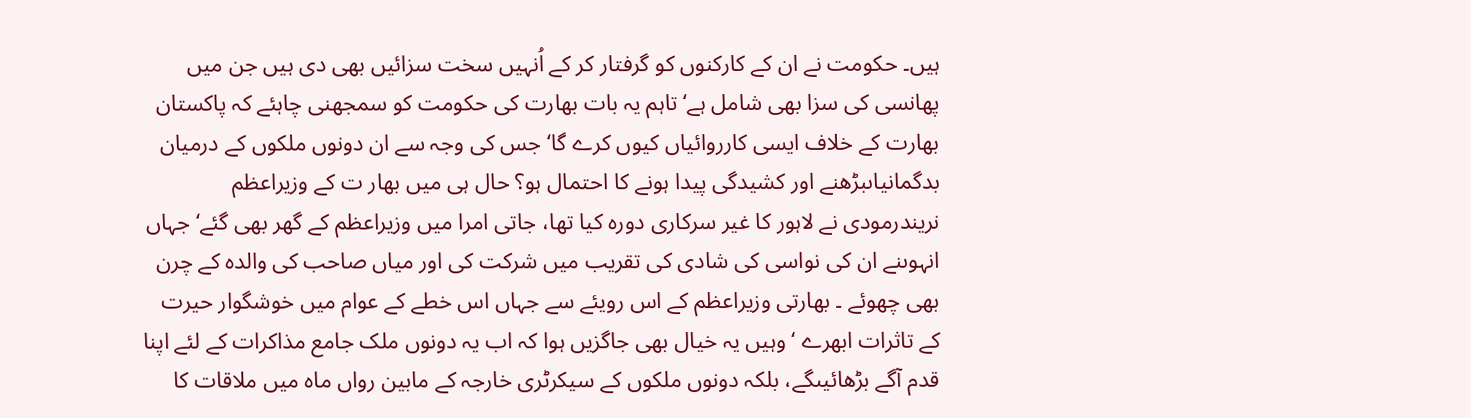ہیں۔ حکومت نے ان کے کارکنوں کو گرفتار کر کے اُنہیں سخت سزائیں بھی دی ہیں جن میں پھانسی کی سزا بھی شامل ہے‘ تاہم یہ بات بھارت کی حکومت کو سمجھنی چاہئے کہ پاکستان بھارت کے خلاف ایسی کارروائیاں کیوں کرے گا‘ جس کی وجہ سے ان دونوں ملکوں کے درمیان بدگمانیاںبڑھنے اور کشیدگی پیدا ہونے کا احتمال ہو؟ حال ہی میں بھار ت کے وزیراعظم نریندرمودی نے لاہور کا غیر سرکاری دورہ کیا تھا، جاتی امرا میں وزیراعظم کے گھر بھی گئے‘ جہاں انہوںنے ان کی نواسی کی شادی کی تقریب میں شرکت کی اور میاں صاحب کی والدہ کے چرن بھی چھوئے ۔ بھارتی وزیراعظم کے اس رویئے سے جہاں اس خطے کے عوام میں خوشگوار حیرت کے تاثرات ابھرے ‘ وہیں یہ خیال بھی جاگزیں ہوا کہ اب یہ دونوں ملک جامع مذاکرات کے لئے اپنا قدم آگے بڑھائیںگے، بلکہ دونوں ملکوں کے سیکرٹری خارجہ کے مابین رواں ماہ میں ملاقات کا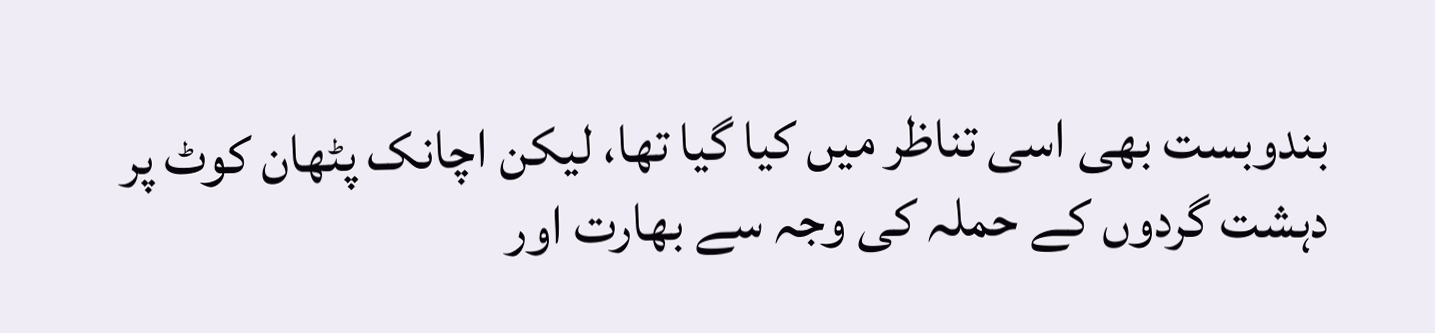بندوبست بھی اسی تناظر میں کیا گیا تھا، لیکن اچانک پٹھان کوٹ پر دہشت گردوں کے حملہ کی وجہ سے بھارت اور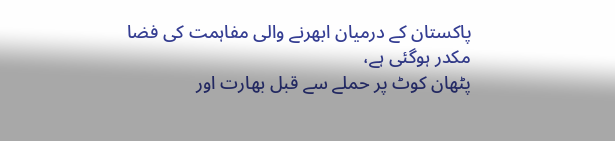پاکستان کے درمیان ابھرنے والی مفاہمت کی فضا مکدر ہوگئی ہے،
پٹھان کوٹ پر حملے سے قبل بھارت اور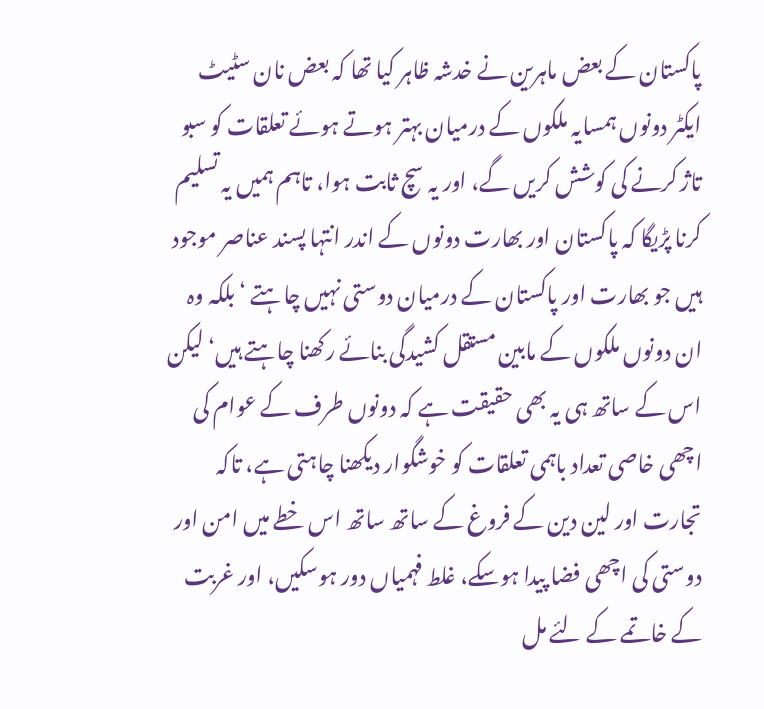پاکستان کے بعض ماہرین نے خدشہ ظاہر کیا تھا کہ بعض نان سٹیٹ ایکٹر دونوں ہمسایہ ملکوں کے درمیان بہتر ہوتے ہوئے تعلقات کو سبو تاژ کرنے کی کوشش کریں گے، اور یہ سچ ثابت ہوا، تاہم ہمیں یہ تسلیم کرنا پڑیگا کہ پاکستان اور بھارت دونوں کے اندر انتہا پسند عناصر موجود ہیں جو بھارت اور پاکستان کے درمیان دوستی نہیں چاہتے ‘ بلکہ وہ ان دونوں ملکوں کے مابین مستقل کشیدگی بنائے رکھنا چاہتے ہیں‘ لیکن اس کے ساتھ ہی یہ بھی حقیقت ہے کہ دونوں طرف کے عوام کی اچھی خاصی تعداد باہمی تعلقات کو خوشگوار دیکھنا چاہتی ہے، تاکہ تجارت اور لین دین کے فروغ کے ساتھ ساتھ اس خطے میں امن اور دوستی کی اچھی فضا پیدا ہوسکے، غلط فہمیاں دور ہوسکیں، اور غربت کے خاتمے کے لئے مل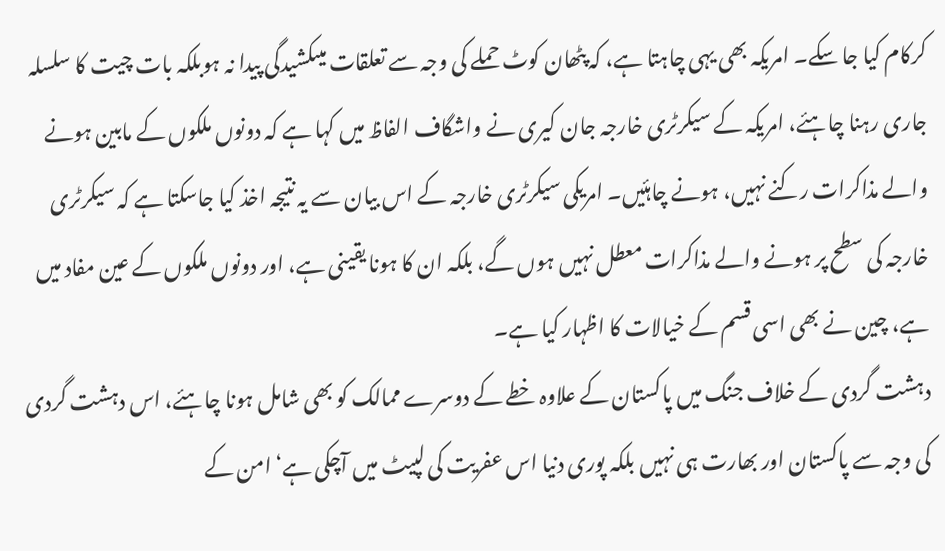کرکام کیا جا سکے۔ امریکہ بھی یہی چاہتا ہے، کہ پٹھان کوٹ حملے کی وجہ سے تعلقات میںکشیدگی پیدا نہ ہوبلکہ بات چیت کا سلسلہ جاری رہنا چاہئے، امریکہ کے سیکرٹری خارجہ جان کیری نے واشگاف الفاظ میں کہا ہے کہ دونوں ملکوں کے مابین ہونے والے مذاکرات رکنے نہیں، ہونے چاہئیں۔ امریکی سیکرٹری خارجہ کے اس بیان سے یہ نتیجہ اخذ کیا جاسکتا ہے کہ سیکرٹری خارجہ کی سطح پر ہونے والے مذاکرات معطل نہیں ہوں گے، بلکہ ان کا ہونا یقینی ہے، اور دونوں ملکوں کے عین مفاد میں ہے، چین نے بھی اسی قسم کے خیالات کا اظہار کیا ہے۔
دہشت گردی کے خلاف جنگ میں پاکستان کے علاوہ خطے کے دوسرے ممالک کو بھی شامل ہونا چاہئے، اس دہشت گردی کی وجہ سے پاکستان اور بھارت ہی نہیں بلکہ پوری دنیا اس عفریت کی لپیٹ میں آچکی ہے‘ امن کے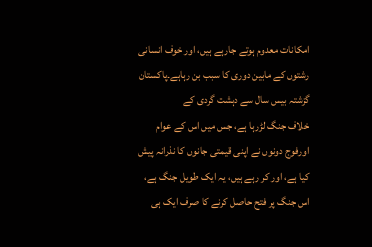امکانات معدوم ہوتے جارہے ہیں، اور خوف انسانی رشتوں کے مابین دوری کا سبب بن رہاہے۔پاکستان گزشتہ بیس سال سے دہشت گردی کے
خلاف جنگ لڑرہا ہے، جس میں اس کے عوام اورفوج دونوں نے اپنی قیمتی جانوں کا نذرانہ پیش کیا ہے، اور کر رہے ہیں، یہ ایک طویل جنگ ہے، اس جنگ پر فتح حاصل کرنے کا صرف ایک ہی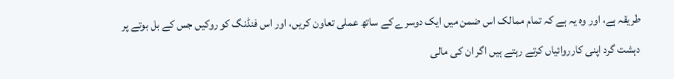طریقہ ہے، اور وہ یہ ہے کہ تمام ممالک اس ضمن میں ایک دوسرے کے ساتھ عملی تعاون کریں، اور اس فنڈنگ کو روکیں جس کے بل بوتے پر دہشت گرد اپنی کارروائیاں کرتے رہتے ہیں اگر ان کی مالی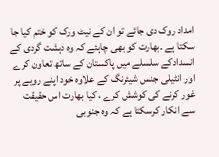امداد روک دی جائے تو ان کے نیٹ ورک کو ختم کیا جا سکتا ہے ۔بھارت کو بھی چاہئے کہ وہ دہشت گردی کے انسدادکے سلسلے میں پاکستان کے ساتھ تعاون کرے اور انٹیلی جنس شیئرنگ کے علاوہ خود اپنے رویے پر غور کرنے کی کوشش کرے ، کیا بھارت اس حقیقت سے انکار کرسکتا ہے کہ وہ جنوبی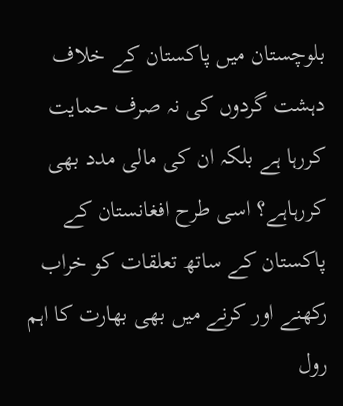بلوچستان میں پاکستان کے خلاف دہشت گردوں کی نہ صرف حمایت کررہا ہے بلکہ ان کی مالی مدد بھی کررہاہے؟ اسی طرح افغانستان کے پاکستان کے ساتھ تعلقات کو خراب رکھنے اور کرنے میں بھی بھارت کا اہم رول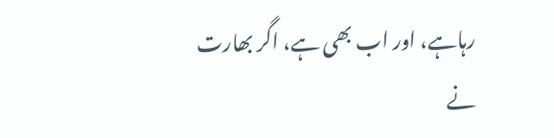رہاہے، اور اب بھی ہے، اگر بھارت نے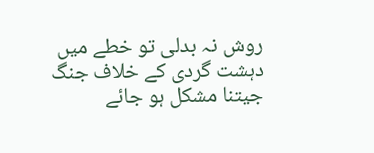روش نہ بدلی تو خطے میں دہشت گردی کے خلاف جنگ جیتنا مشکل ہو جائے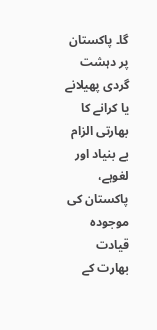گا۔ پاکستان پر دہشت گردی پھیلانے یا کرانے کا بھارتی الزام بے بنیاد اور لغوہے، پاکستان کی موجودہ قیادت بھارت کے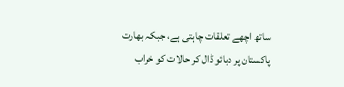ساتھ اچھے تعلقات چاہتی ہے، جبکہ بھارت پاکستان پر دبائو ڈال کر حالات کو خراب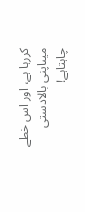کررہا ہے، اور اس خطے میںاپنی بالادستی چاہتاہے!